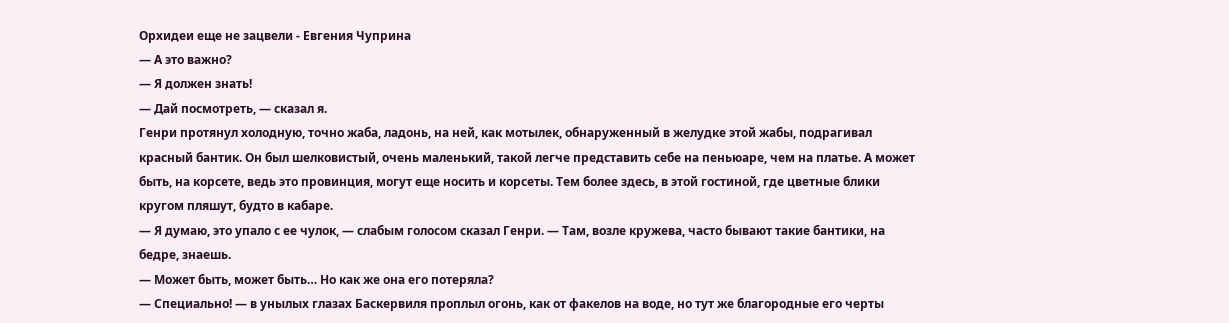Орхидеи еще не зацвели - Евгения Чуприна
— А это важно?
— Я должен знать!
— Дай посмотреть, — сказал я.
Генри протянул холодную, точно жаба, ладонь, на ней, как мотылек, обнаруженный в желудке этой жабы, подрагивал красный бантик. Он был шелковистый, очень маленький, такой легче представить себе на пеньюаре, чем на платье. А может быть, на корсете, ведь это провинция, могут еще носить и корсеты. Тем более здесь, в этой гостиной, где цветные блики кругом пляшут, будто в кабаре.
— Я думаю, это упало с ее чулок, — слабым голосом сказал Генри. — Там, возле кружева, часто бывают такие бантики, на бедре, знаешь.
— Может быть, может быть… Но как же она его потеряла?
— Специально! — в унылых глазах Баскервиля проплыл огонь, как от факелов на воде, но тут же благородные его черты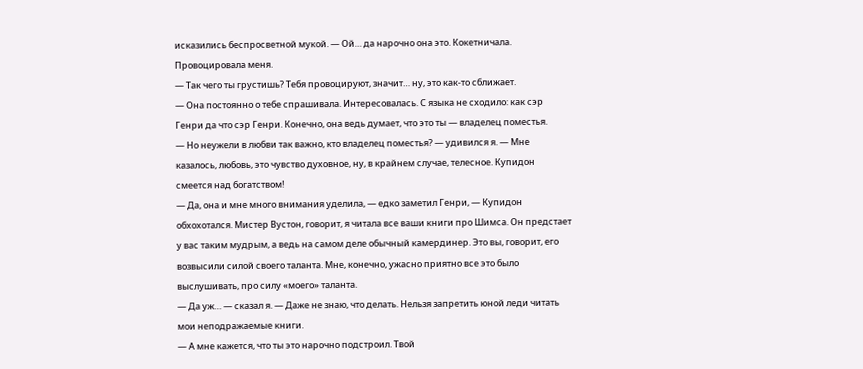исказились беспросветной мукой. — Ой… да нарочно она это. Кокетничала. Провоцировала меня.
— Так чего ты грустишь? Тебя провоцируют, значит… ну, это как-то сближает.
— Она постоянно о тебе спрашивала. Интересовалась. С языка не сходило: как сэр Генри да что сэр Генри. Конечно, она ведь думает, что это ты — владелец поместья.
— Но неужели в любви так важно, кто владелец поместья? — удивился я. — Мне казалось, любовь, это чувство духовное, ну, в крайнем случае, телесное. Купидон смеется над богатством!
— Да, она и мне много внимания уделила, — едко заметил Генри, — Купидон обхохотался. Мистер Вустон, говорит, я читала все ваши книги про Шимса. Он предстает у вас таким мудрым, а ведь на самом деле обычный камердинер. Это вы, говорит, его возвысили силой своего таланта. Мне, конечно, ужасно приятно все это было выслушивать, про силу «моего» таланта.
— Да уж… — сказал я. — Даже не знаю, что делать. Нельзя запретить юной леди читать мои неподражаемые книги.
— А мне кажется, что ты это нарочно подстроил. Твой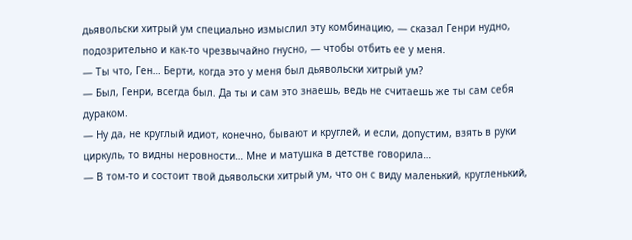дьявольски хитрый ум специально измыслил эту комбинацию, — сказал Генри нудно, подозрительно и как-то чрезвычайно гнусно, — чтобы отбить ее у меня.
— Ты что, Ген… Берти, когда это у меня был дьявольски хитрый ум?
— Был, Генри, всегда был. Да ты и сам это знаешь, ведь не считаешь же ты сам себя дураком.
— Ну да, не круглый идиот, конечно, бывают и круглей, и если, допустим, взять в руки циркуль, то видны неровности… Мне и матушка в детстве говорила…
— В том-то и состоит твой дьявольски хитрый ум, что он с виду маленький, кругленький,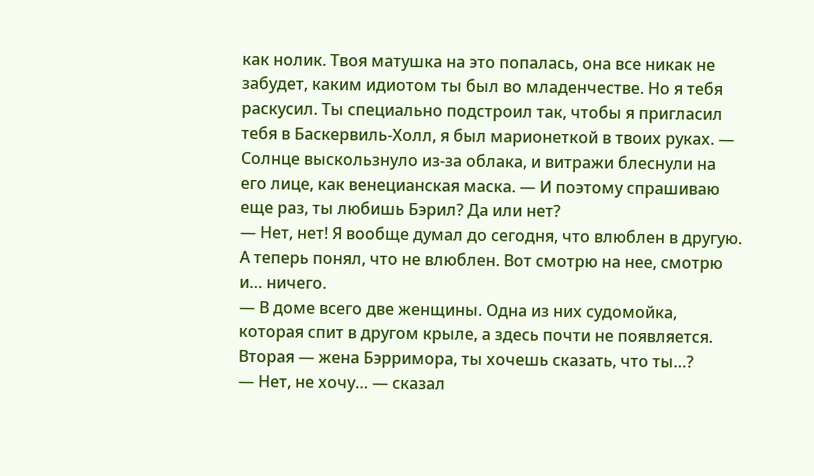как нолик. Твоя матушка на это попалась, она все никак не забудет, каким идиотом ты был во младенчестве. Но я тебя раскусил. Ты специально подстроил так, чтобы я пригласил тебя в Баскервиль-Холл, я был марионеткой в твоих руках. — Солнце выскользнуло из-за облака, и витражи блеснули на его лице, как венецианская маска. — И поэтому спрашиваю еще раз, ты любишь Бэрил? Да или нет?
— Нет, нет! Я вообще думал до сегодня, что влюблен в другую. А теперь понял, что не влюблен. Вот смотрю на нее, смотрю и… ничего.
— В доме всего две женщины. Одна из них судомойка, которая спит в другом крыле, а здесь почти не появляется. Вторая — жена Бэрримора, ты хочешь сказать, что ты…?
— Нет, не хочу… — сказал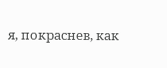я, покраснев, как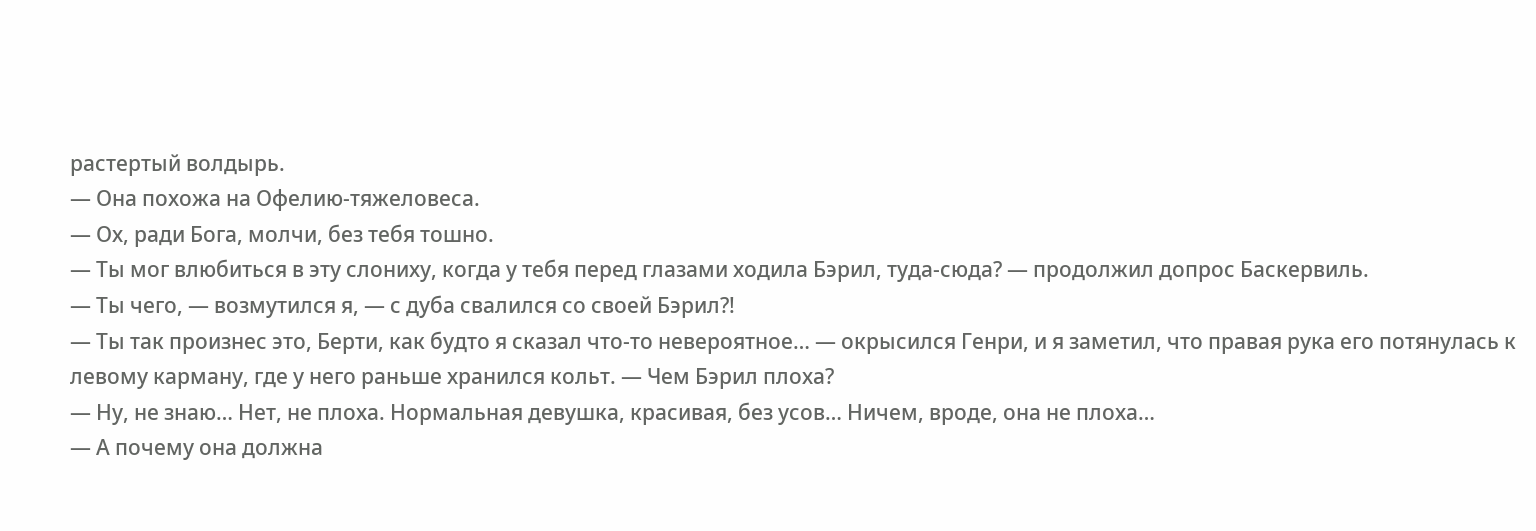растертый волдырь.
— Она похожа на Офелию-тяжеловеса.
— Ох, ради Бога, молчи, без тебя тошно.
— Ты мог влюбиться в эту слониху, когда у тебя перед глазами ходила Бэрил, туда-сюда? — продолжил допрос Баскервиль.
— Ты чего, — возмутился я, — с дуба свалился со своей Бэрил?!
— Ты так произнес это, Берти, как будто я сказал что-то невероятное… — окрысился Генри, и я заметил, что правая рука его потянулась к левому карману, где у него раньше хранился кольт. — Чем Бэрил плоха?
— Ну, не знаю… Нет, не плоха. Нормальная девушка, красивая, без усов… Ничем, вроде, она не плоха…
— А почему она должна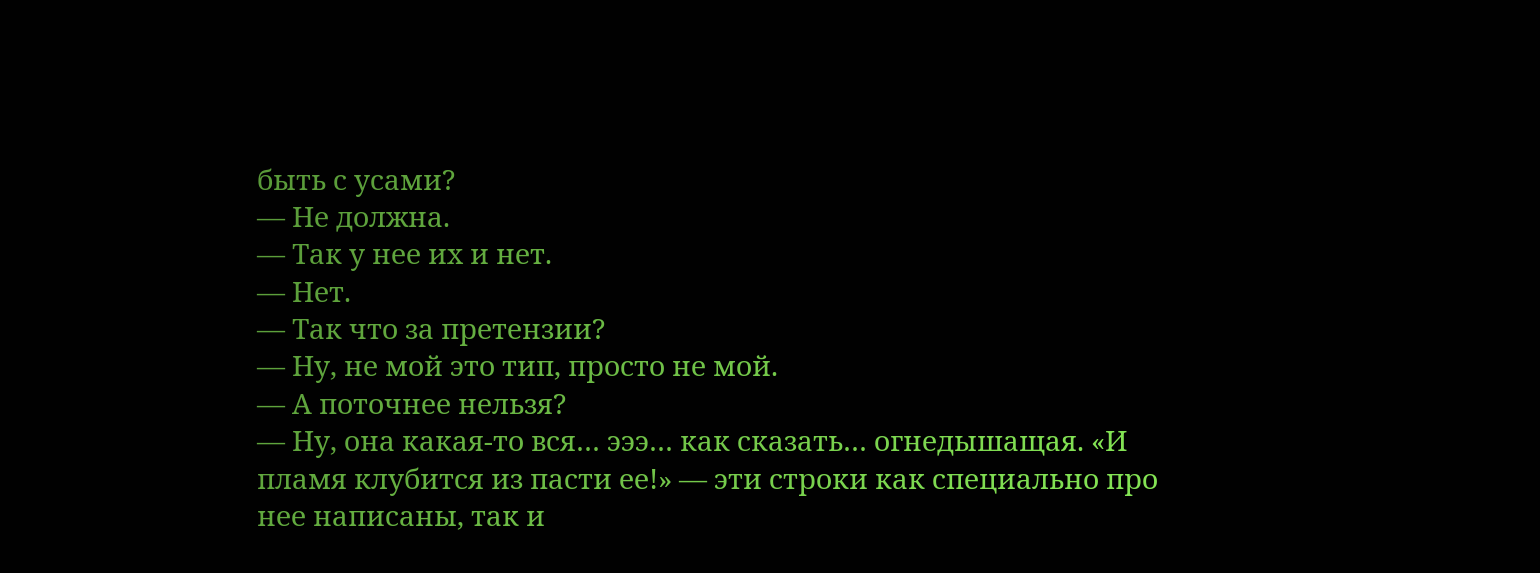быть с усами?
— Не должна.
— Так у нее их и нет.
— Нет.
— Так что за претензии?
— Ну, не мой это тип, просто не мой.
— А поточнее нельзя?
— Ну, она какая-то вся… эээ… как сказать… огнедышащая. «И пламя клубится из пасти ее!» — эти строки как специально про нее написаны, так и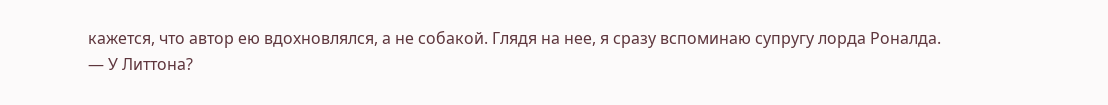кажется, что автор ею вдохновлялся, а не собакой. Глядя на нее, я сразу вспоминаю супругу лорда Роналда.
— У Литтона?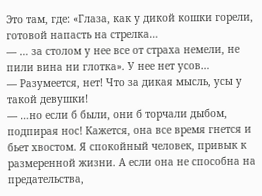Это там, где: «Глаза, как у дикой кошки горели, готовой напасть на стрелка…
— … за столом у нее все от страха немели, не пили вина ни глотка». У нее нет усов…
— Разумеется, нет! Что за дикая мысль, усы у такой девушки!
— …но если б были, они б торчали дыбом, подпирая нос! Кажется, она все время гнется и бьет хвостом. Я спокойный человек, привык к размеренной жизни. А если она не способна на предательства,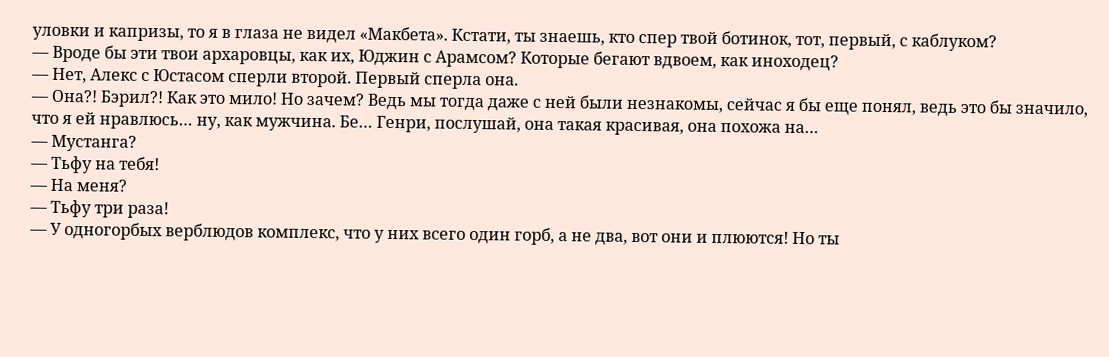уловки и капризы, то я в глаза не видел «Макбета». Кстати, ты знаешь, кто спер твой ботинок, тот, первый, с каблуком?
— Вроде бы эти твои архаровцы, как их, Юджин с Арамсом? Которые бегают вдвоем, как иноходец?
— Нет, Алекс с Юстасом сперли второй. Первый сперла она.
— Она?! Бэрил?! Как это мило! Но зачем? Ведь мы тогда даже с ней были незнакомы, сейчас я бы еще понял, ведь это бы значило, что я ей нравлюсь… ну, как мужчина. Бе… Генри, послушай, она такая красивая, она похожа на…
— Мустанга?
— Тьфу на тебя!
— На меня?
— Тьфу три раза!
— У одногорбых верблюдов комплекс, что у них всего один горб, а не два, вот они и плюются! Но ты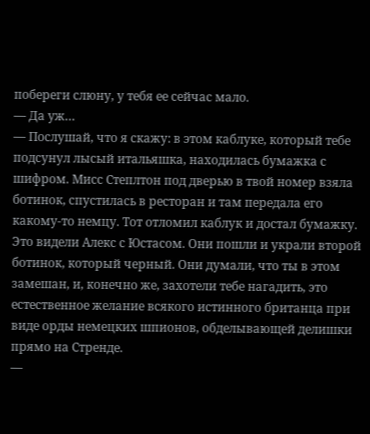побереги слюну, у тебя ее сейчас мало.
— Да уж…
— Послушай, что я скажу: в этом каблуке, который тебе подсунул лысый итальяшка, находилась бумажка с шифром. Мисс Степлтон под дверью в твой номер взяла ботинок, спустилась в ресторан и там передала его какому-то немцу. Тот отломил каблук и достал бумажку. Это видели Алекс с Юстасом. Они пошли и украли второй ботинок, который черный. Они думали, что ты в этом замешан, и, конечно же, захотели тебе нагадить, это естественное желание всякого истинного британца при виде орды немецких шпионов, обделывающей делишки прямо на Стренде.
—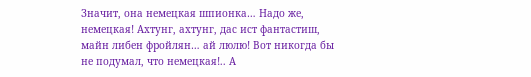Значит, она немецкая шпионка… Надо же, немецкая! Ахтунг, ахтунг, дас ист фантастиш, майн либен фройлян… ай люлю! Вот никогда бы не подумал, что немецкая!.. А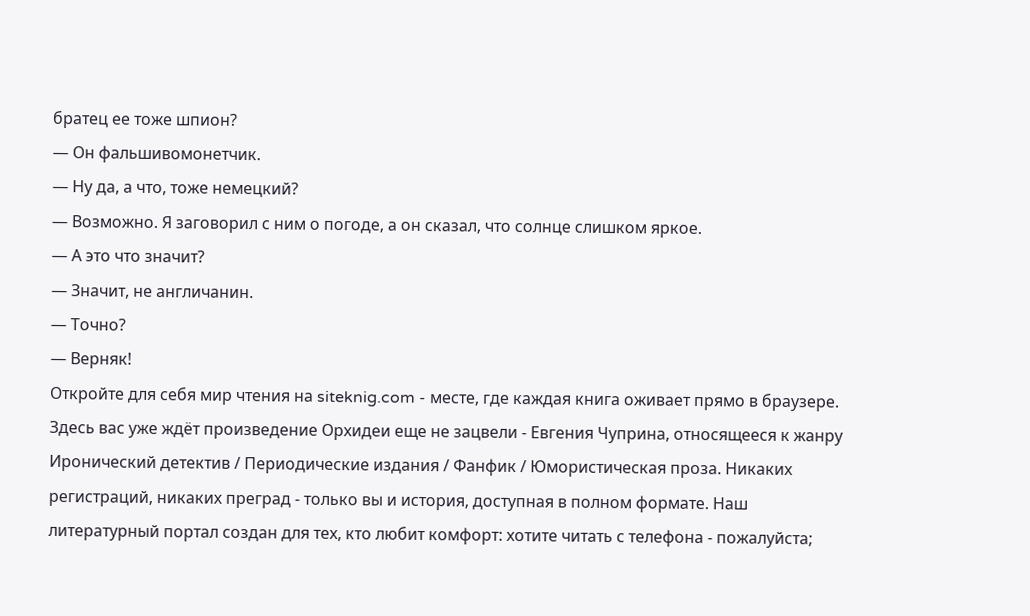братец ее тоже шпион?
— Он фальшивомонетчик.
— Ну да, а что, тоже немецкий?
— Возможно. Я заговорил с ним о погоде, а он сказал, что солнце слишком яркое.
— А это что значит?
— Значит, не англичанин.
— Точно?
— Верняк!
Откройте для себя мир чтения на siteknig.com - месте, где каждая книга оживает прямо в браузере. Здесь вас уже ждёт произведение Орхидеи еще не зацвели - Евгения Чуприна, относящееся к жанру Иронический детектив / Периодические издания / Фанфик / Юмористическая проза. Никаких регистраций, никаких преград - только вы и история, доступная в полном формате. Наш литературный портал создан для тех, кто любит комфорт: хотите читать с телефона - пожалуйста;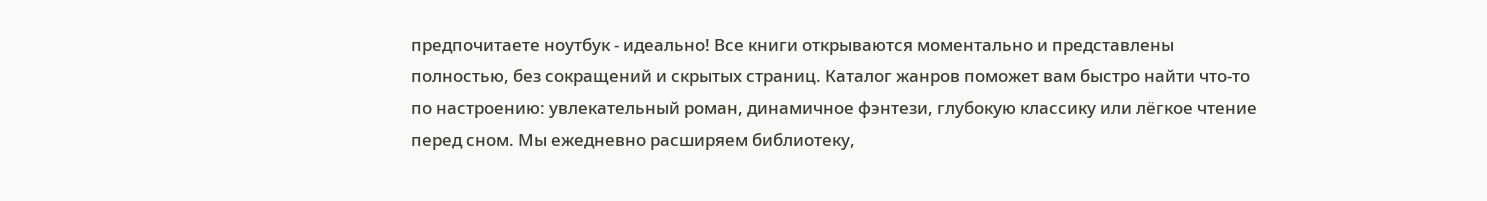предпочитаете ноутбук - идеально! Все книги открываются моментально и представлены полностью, без сокращений и скрытых страниц. Каталог жанров поможет вам быстро найти что-то по настроению: увлекательный роман, динамичное фэнтези, глубокую классику или лёгкое чтение перед сном. Мы ежедневно расширяем библиотеку,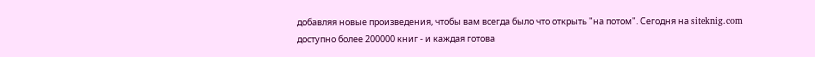добавляя новые произведения, чтобы вам всегда было что открыть "на потом". Сегодня на siteknig.com доступно более 200000 книг - и каждая готова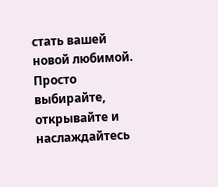стать вашей новой любимой. Просто выбирайте, открывайте и наслаждайтесь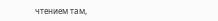чтением там,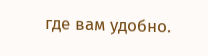где вам удобно.